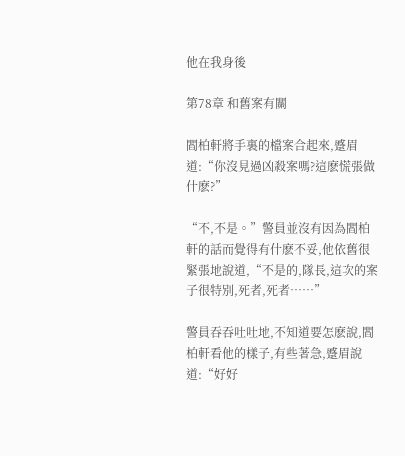他在我身後

第78章 和舊案有關

閻柏軒將手裏的檔案合起來,蹙眉道:“你沒見過凶殺案嗎?這麽慌張做什麽?”

“不,不是。”警員並沒有因為閻柏軒的話而覺得有什麽不妥,他依舊很緊張地說道,“不是的,隊長,這次的案子很特別,死者,死者……”

警員吞吞吐吐地,不知道要怎麽說,閻柏軒看他的樣子,有些著急,蹙眉說道:“好好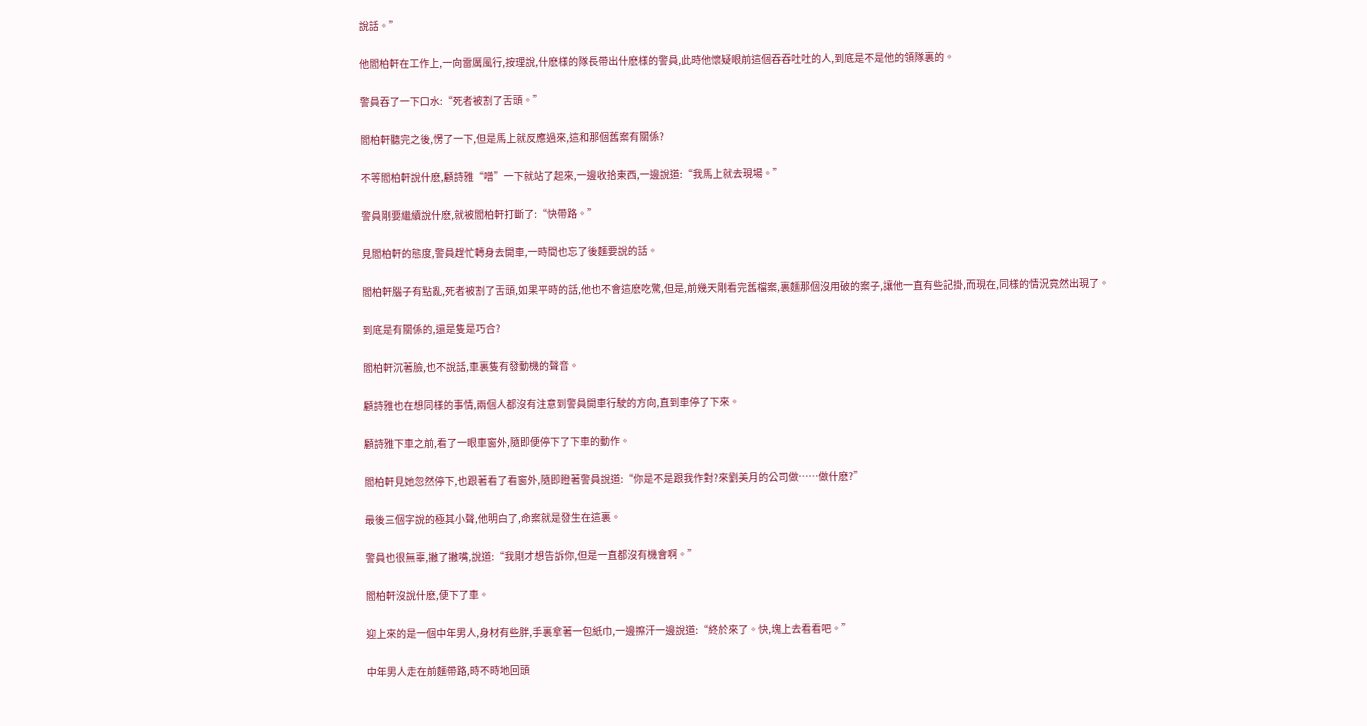說話。”

他閻柏軒在工作上,一向雷厲風行,按理說,什麽樣的隊長帶出什麽樣的警員,此時他懷疑眼前這個吞吞吐吐的人,到底是不是他的領隊裏的。

警員吞了一下口水:“死者被割了舌頭。”

閻柏軒聽完之後,愣了一下,但是馬上就反應過來,這和那個舊案有關係?

不等閻柏軒說什麽,顧詩雅“噌”一下就站了起來,一邊收拾東西,一邊說道:“我馬上就去現場。”

警員剛要繼續說什麽,就被閻柏軒打斷了:“快帶路。”

見閻柏軒的態度,警員趕忙轉身去開車,一時間也忘了後麵要說的話。

閻柏軒腦子有點亂,死者被割了舌頭,如果平時的話,他也不會這麽吃驚,但是,前幾天剛看完舊檔案,裏麵那個沒用破的案子,讓他一直有些記掛,而現在,同樣的情況竟然出現了。

到底是有關係的,還是隻是巧合?

閻柏軒沉著臉,也不說話,車裏隻有發動機的聲音。

顧詩雅也在想同樣的事情,兩個人都沒有注意到警員開車行駛的方向,直到車停了下來。

顧詩雅下車之前,看了一眼車窗外,隨即便停下了下車的動作。

閻柏軒見她忽然停下,也跟著看了看窗外,隨即瞪著警員說道:“你是不是跟我作對?來劉美月的公司做……做什麽?”

最後三個字說的極其小聲,他明白了,命案就是發生在這裏。

警員也很無辜,撇了撇嘴,說道:“我剛才想告訴你,但是一直都沒有機會啊。”

閻柏軒沒說什麽,便下了車。

迎上來的是一個中年男人,身材有些胖,手裏拿著一包紙巾,一邊擦汗一邊說道:“終於來了。快,塊上去看看吧。”

中年男人走在前麵帶路,時不時地回頭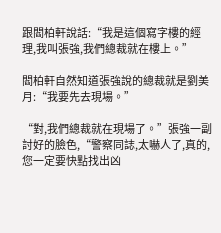跟閻柏軒說話:“我是這個寫字樓的經理,我叫張強,我們總裁就在樓上。”

閻柏軒自然知道張強說的總裁就是劉美月:“我要先去現場。”

“對,我們總裁就在現場了。”張強一副討好的臉色,“警察同誌,太嚇人了,真的,您一定要快點找出凶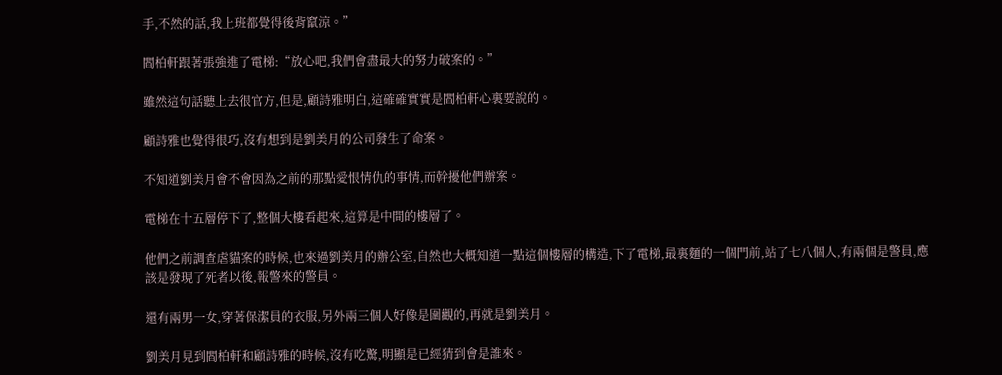手,不然的話,我上班都覺得後背竄涼。”

閻柏軒跟著張強進了電梯:“放心吧,我們會盡最大的努力破案的。”

雖然這句話聽上去很官方,但是,顧詩雅明白,這確確實實是閻柏軒心裏要說的。

顧詩雅也覺得很巧,沒有想到是劉美月的公司發生了命案。

不知道劉美月會不會因為之前的那點愛恨情仇的事情,而幹擾他們辦案。

電梯在十五層停下了,整個大樓看起來,這算是中間的樓層了。

他們之前調查虐貓案的時候,也來過劉美月的辦公室,自然也大概知道一點這個樓層的構造,下了電梯,最裏麵的一個門前,站了七八個人,有兩個是警員,應該是發現了死者以後,報警來的警員。

還有兩男一女,穿著保潔員的衣服,另外兩三個人好像是圍觀的,再就是劉美月。

劉美月見到閻柏軒和顧詩雅的時候,沒有吃驚,明顯是已經猜到會是誰來。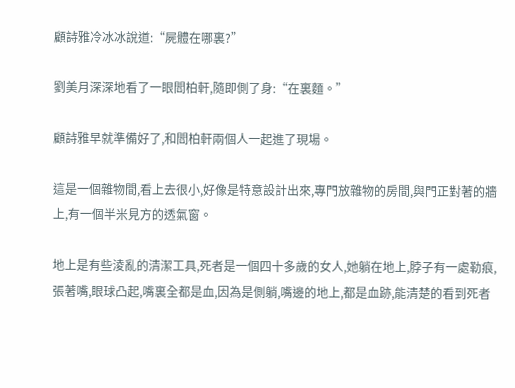顧詩雅冷冰冰說道:“屍體在哪裏?”

劉美月深深地看了一眼閻柏軒,隨即側了身:“在裏麵。”

顧詩雅早就準備好了,和閻柏軒兩個人一起進了現場。

這是一個雜物間,看上去很小,好像是特意設計出來,專門放雜物的房間,與門正對著的牆上,有一個半米見方的透氣窗。

地上是有些淩亂的清潔工具,死者是一個四十多歲的女人,她躺在地上,脖子有一處勒痕,張著嘴,眼球凸起,嘴裏全都是血,因為是側躺,嘴邊的地上,都是血跡,能清楚的看到死者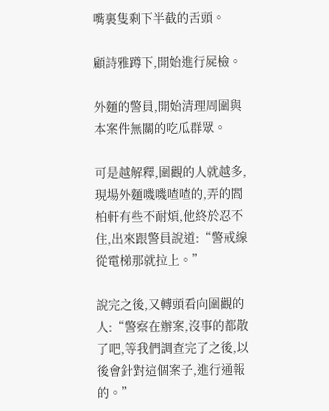嘴裏隻剩下半截的舌頭。

顧詩雅蹲下,開始進行屍檢。

外麵的警員,開始清理周圍與本案件無關的吃瓜群眾。

可是越解釋,圍觀的人就越多,現場外麵嘰嘰喳喳的,弄的閻柏軒有些不耐煩,他終於忍不住,出來跟警員說道:“警戒線從電梯那就拉上。”

說完之後,又轉頭看向圍觀的人:“警察在辦案,沒事的都散了吧,等我們調查完了之後,以後會針對這個案子,進行通報的。”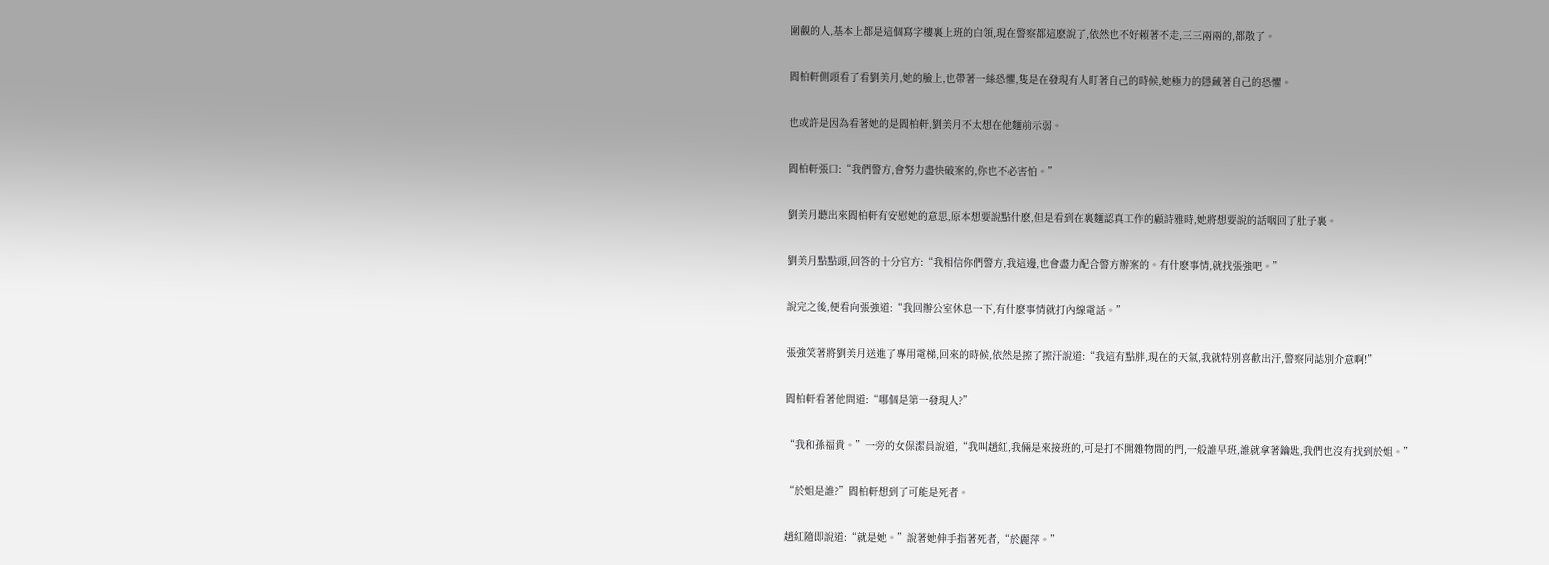圍觀的人,基本上都是這個寫字樓裏上班的白領,現在警察都這麽說了,依然也不好賴著不走,三三兩兩的,都散了。

閻柏軒側頭看了看劉美月,她的臉上,也帶著一絲恐懼,隻是在發現有人盯著自己的時候,她極力的隱藏著自己的恐懼。

也或許是因為看著她的是閻柏軒,劉美月不太想在他麵前示弱。

閻柏軒張口:“我們警方,會努力盡快破案的,你也不必害怕。”

劉美月聽出來閻柏軒有安慰她的意思,原本想要說點什麽,但是看到在裏麵認真工作的顧詩雅時,她將想要說的話咽回了肚子裏。

劉美月點點頭,回答的十分官方:“我相信你們警方,我這邊,也會盡力配合警方辦案的。有什麽事情,就找張強吧。”

說完之後,便看向張強道:“我回辦公室休息一下,有什麽事情就打內線電話。”

張強笑著將劉美月送進了專用電梯,回來的時候,依然是擦了擦汗說道:“我這有點胖,現在的天氣,我就特別喜歡出汗,警察同誌別介意啊!”

閻柏軒看著他問道:“哪個是第一發現人?”

“我和孫福貴。”一旁的女保潔員說道,“我叫趙紅,我倆是來接班的,可是打不開雜物間的門,一般誰早班,誰就拿著鑰匙,我們也沒有找到於姐。”

“於姐是誰?”閻柏軒想到了可能是死者。

趙紅隨即說道:“就是她。”說著她伸手指著死者,“於麗萍。”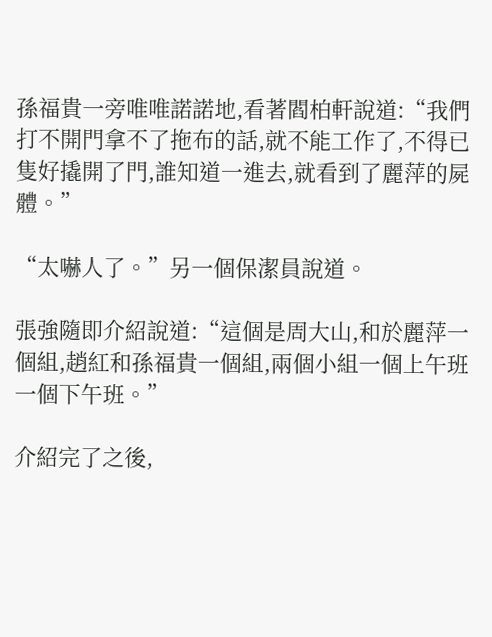孫福貴一旁唯唯諾諾地,看著閻柏軒說道:“我們打不開門拿不了拖布的話,就不能工作了,不得已隻好撬開了門,誰知道一進去,就看到了麗萍的屍體。”

“太嚇人了。”另一個保潔員說道。

張強隨即介紹說道:“這個是周大山,和於麗萍一個組,趙紅和孫福貴一個組,兩個小組一個上午班一個下午班。”

介紹完了之後,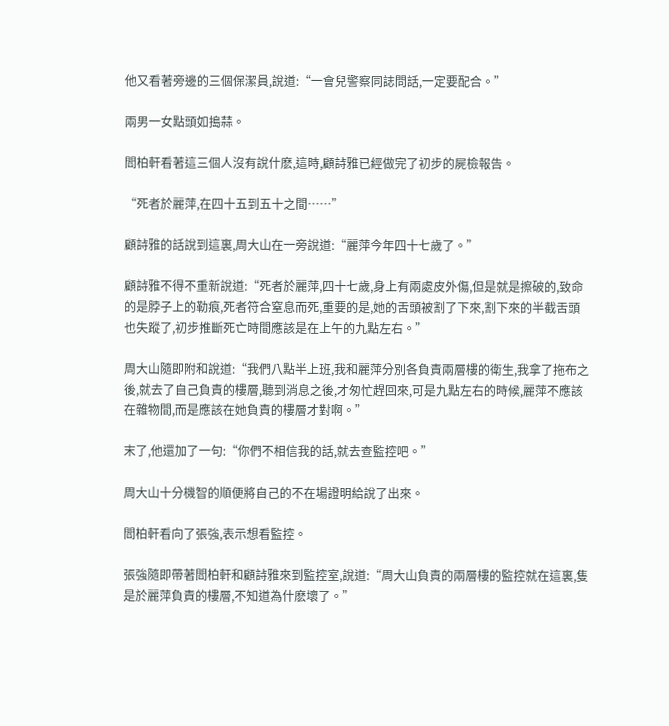他又看著旁邊的三個保潔員,說道:“一會兒警察同誌問話,一定要配合。”

兩男一女點頭如搗蒜。

閻柏軒看著這三個人沒有說什麽,這時,顧詩雅已經做完了初步的屍檢報告。

“死者於麗萍,在四十五到五十之間……”

顧詩雅的話說到這裏,周大山在一旁說道:“麗萍今年四十七歲了。”

顧詩雅不得不重新說道:“死者於麗萍,四十七歲,身上有兩處皮外傷,但是就是擦破的,致命的是脖子上的勒痕,死者符合窒息而死,重要的是,她的舌頭被割了下來,割下來的半截舌頭也失蹤了,初步推斷死亡時間應該是在上午的九點左右。”

周大山隨即附和說道:“我們八點半上班,我和麗萍分別各負責兩層樓的衛生,我拿了拖布之後,就去了自己負責的樓層,聽到消息之後,才匆忙趕回來,可是九點左右的時候,麗萍不應該在雜物間,而是應該在她負責的樓層才對啊。”

末了,他還加了一句:“你們不相信我的話,就去查監控吧。”

周大山十分機智的順便將自己的不在場證明給說了出來。

閻柏軒看向了張強,表示想看監控。

張強隨即帶著閻柏軒和顧詩雅來到監控室,說道:“周大山負責的兩層樓的監控就在這裏,隻是於麗萍負責的樓層,不知道為什麽壞了。”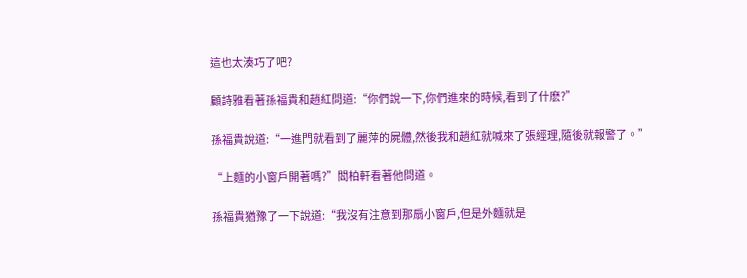這也太湊巧了吧?

顧詩雅看著孫福貴和趙紅問道:“你們說一下,你們進來的時候,看到了什麽?”

孫福貴說道:“一進門就看到了麗萍的屍體,然後我和趙紅就喊來了張經理,隨後就報警了。”

“上麵的小窗戶開著嗎?”閻柏軒看著他問道。

孫福貴猶豫了一下說道:“我沒有注意到那扇小窗戶,但是外麵就是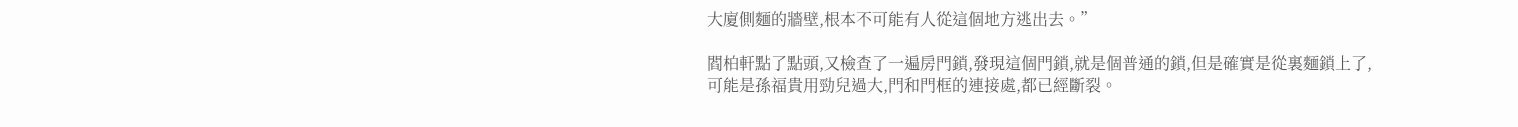大廈側麵的牆壁,根本不可能有人從這個地方逃出去。”

閻柏軒點了點頭,又檢查了一遍房門鎖,發現這個門鎖,就是個普通的鎖,但是確實是從裏麵鎖上了,可能是孫福貴用勁兒過大,門和門框的連接處,都已經斷裂。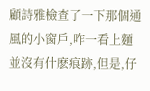顧詩雅檢查了一下那個通風的小窗戶,咋一看上麵並沒有什麽痕跡,但是,仔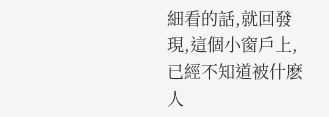細看的話,就回發現,這個小窗戶上,已經不知道被什麽人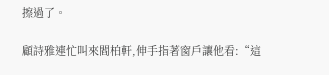擦過了。

顧詩雅連忙叫來閻柏軒,伸手指著窗戶讓他看:“這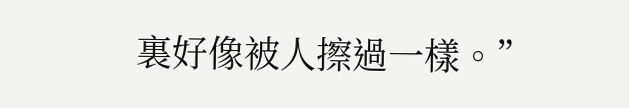裏好像被人擦過一樣。”